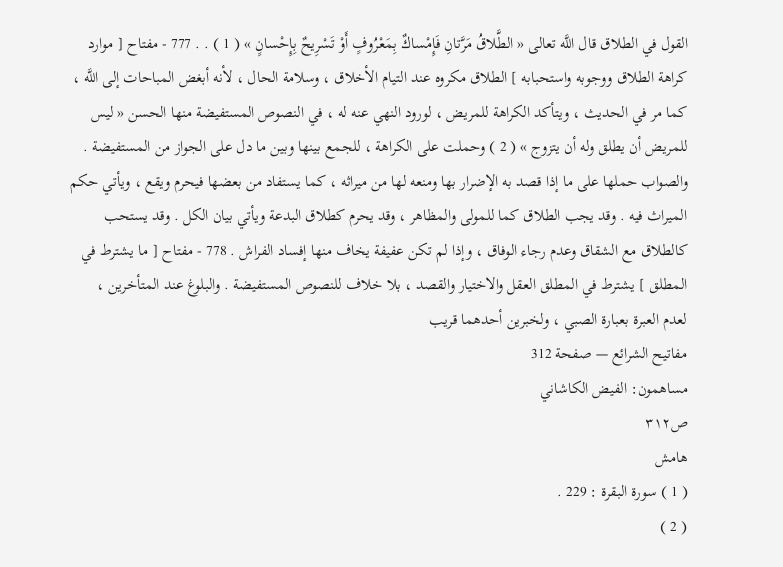القول في الطلاق قال اللَّه تعالى « الطَّلاقُ مَرَّتانِ فَإِمْساكٌ بِمَعْرُوفٍ أَوْ تَسْرِيحٌ بِإِحْسانٍ » ( 1 ) . . 777 - مفتاح [ موارد كراهة الطلاق ووجوبه واستحبابه ] الطلاق مكروه عند التيام الأخلاق ، وسلامة الحال ، لأنه أبغض المباحات إلى اللَّه ، كما مر في الحديث ، ويتأكد الكراهة للمريض ، لورود النهي عنه له ، في النصوص المستفيضة منها الحسن « ليس للمريض أن يطلق وله أن يتزوج » ( 2 ) وحملت على الكراهة ، للجمع بينها وبين ما دل على الجواز من المستفيضة . والصواب حملها على ما إذا قصد به الإضرار بها ومنعه لها من ميراثه ، كما يستفاد من بعضها فيحرم ويقع ، ويأتي حكم الميراث فيه . وقد يجب الطلاق كما للمولى والمظاهر ، وقد يحرم كطلاق البدعة ويأتي بيان الكل . وقد يستحب كالطلاق مع الشقاق وعدم رجاء الوفاق ، وإذا لم تكن عفيفة يخاف منها إفساد الفراش . 778 - مفتاح [ ما يشترط في المطلق ] يشترط في المطلق العقل والاختيار والقصد ، بلا خلاف للنصوص المستفيضة . والبلوغ عند المتأخرين ، لعدم العبرة بعبارة الصبي ، ولخبرين أحدهما قريب
مفاتيح الشرائع — صفحة 312
مساهمون: الفيض الكاشاني
ص٣١٢
هامش
( 1 ) سورة البقرة : 229 .
( 2 )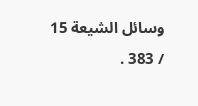وسائل الشيعة 15 / 383 .